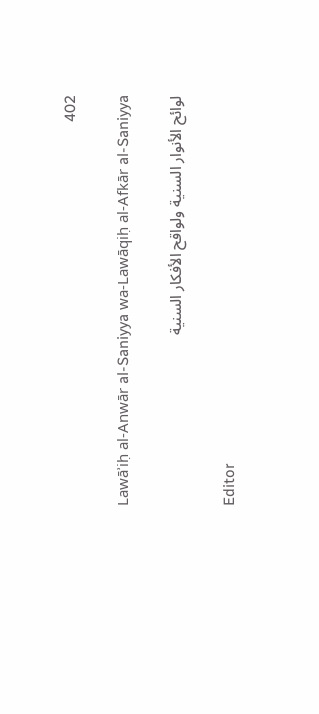402

Lawāʾiḥ al-Anwār al-Saniyya wa-Lawāqiḥ al-Afkār al-Saniyya

لوائح الأنوار السنية ولواقح الأفكار السنية

Editor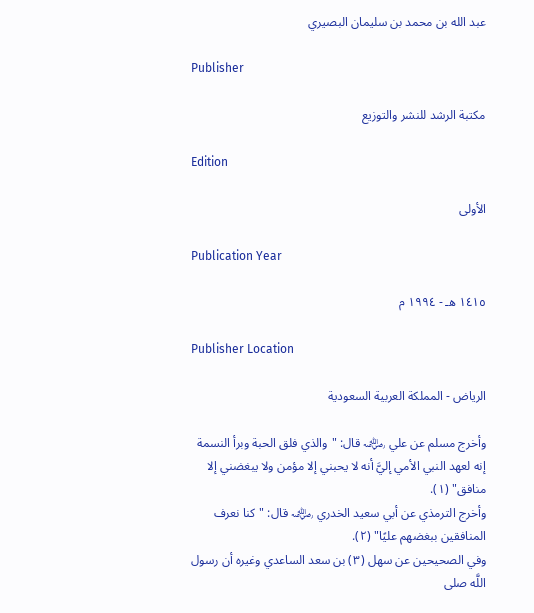عبد الله بن محمد بن سليمان البصيري

Publisher

مكتبة الرشد للنشر والتوزيع

Edition

الأولى

Publication Year

١٤١٥ هـ - ١٩٩٤ م

Publisher Location

الرياض - المملكة العربية السعودية

وأخرج مسلم عن علي ﵁ قال: "والذي فلق الحبة وبرأ النسمة إنه لعهد النبي الأمي إليَّ أنه لا يحبني إلا مؤمن ولا يبغضني إلا منافق" (١).
وأخرج الترمذي عن أبي سعيد الخدري ﵁ قال: "كنا نعرف المنافقين ببغضهم عليًا" (٢).
وفي الصحيحين عن سهل (٣) بن سعد الساعدي وغيره أن رسول اللَّه صلى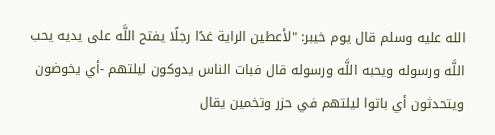الله عليه وسلم قال يوم خيبر: "لأعطين الراية غدًا رجلًا يفتح اللَّه على يديه يحب اللَّه ورسوله ويحبه اللَّه ورسوله قال فبات الناس يدوكون ليلتهم -أي يخوضون ويتحدثون أي باتوا ليلتهم في حزر وتخمين يقال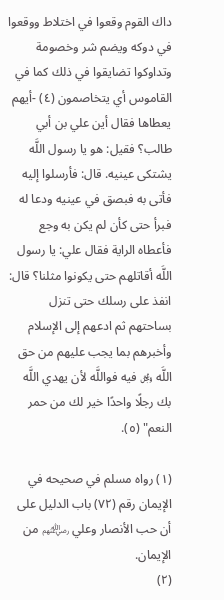داك القوم وقعوا في اختلاط ووقعوا في دوكه ويضم شر وخصومة وتداوكوا تضايقوا في ذلك كما في القاموس أي يتخاصمون (٤) -أيهم يعطاها فقال أين علي بن أبي طالب؟ فقيل: هو يا رسول اللَّه يشتكى عينيه. قال: فأرسلوا إليه فأتى به فبصق في عينيه ودعا له فبرأ حتى كأن لم يكن به وجع فأعطاه الراية فقال علي: يا رسول اللَّه أقاتلهم حتى يكونوا مثلنا؟ قال: انفذ على رسلك حتى تنزل بساحتهم ثم ادعهم إلى الإسلام وأخبرهم بما يجب عليهم من حق اللَّه ﷿ فيه فواللَّه لأن يهدي اللَّه بك رجلًا واحدًا خير لك من حمر النعم" (٥).

(١) رواه مسلم في صحيحه في الإيمان رقم (٧٢) باب الدليل على أن حب الأنصار وعلي ﵃ من الإيمان.
(٢)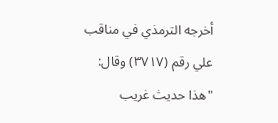أخرجه الترمذي في مناقب علي رقم (٣٧١٧) وقال: "هذا حديث غريب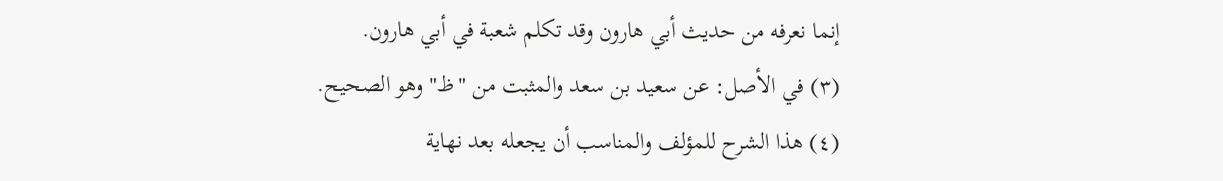إنما نعرفه من حديث أبي هارون وقد تكلم شعبة في أبي هارون.
(٣) في الأصل: عن سعيد بن سعد والمثبت من "ظ" وهو الصحيح.
(٤) هذا الشرح للمؤلف والمناسب أن يجعله بعد نهاية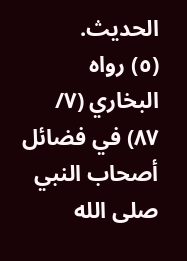الحديث.
(٥) رواه البخاري (٧/ ٨٧) في فضائل أصحاب النبي صلى الله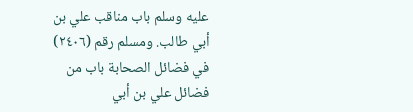عليه وسلم باب مناقب علي بن أبي طالب. ومسلم رقم (٢٤٠٦) في فضائل الصحابة باب من فضائل علي بن أبي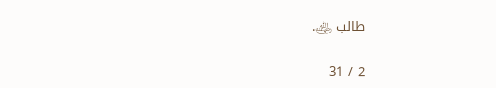طالب ﵁.

2 / 31